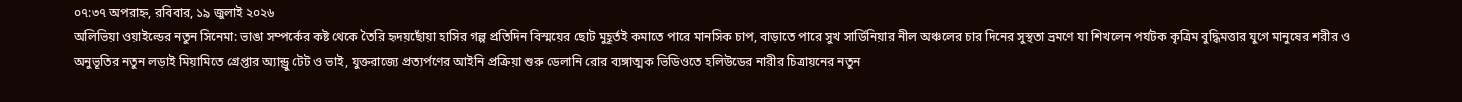০৭:৩৭ অপরাহ্ন, রবিবার, ১৯ জুলাই ২০২৬
অলিভিয়া ওয়াইল্ডের নতুন সিনেমা: ভাঙা সম্পর্কের কষ্ট থেকে তৈরি হৃদয়ছোঁয়া হাসির গল্প প্রতিদিন বিস্ময়ের ছোট মুহূর্তই কমাতে পারে মানসিক চাপ, বাড়াতে পারে সুখ সার্ডিনিয়ার নীল অঞ্চলের চার দিনের সুস্থতা ভ্রমণে যা শিখলেন পর্যটক কৃত্রিম বুদ্ধিমত্তার যুগে মানুষের শরীর ও অনুভূতির নতুন লড়াই মিয়ামিতে গ্রেপ্তার অ্যান্ড্রু টেট ও ভাই, যুক্তরাজ্যে প্রত্যর্পণের আইনি প্রক্রিয়া শুরু ডেলানি রোর ব্যঙ্গাত্মক ভিডিওতে হলিউডের নারীর চিত্রায়নের নতুন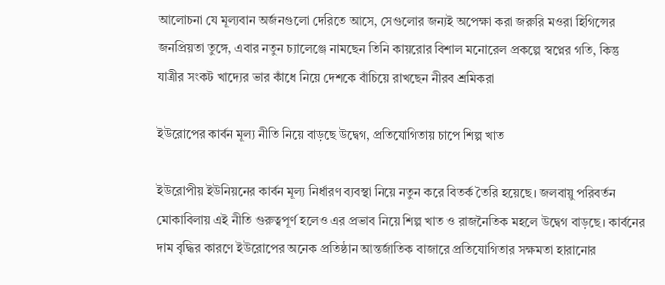আলোচনা যে মূল্যবান অর্জনগুলো দেরিতে আসে, সেগুলোর জন্যই অপেক্ষা করা জরুরি মওরা হিগিন্সের জনপ্রিয়তা তুঙ্গে, এবার নতুন চ্যালেঞ্জে নামছেন তিনি কায়রোর বিশাল মনোরেল প্রকল্পে স্বপ্নের গতি, কিন্তু যাত্রীর সংকট খাদ্যের ভার কাঁধে নিয়ে দেশকে বাঁচিয়ে রাখছেন নীরব শ্রমিকরা

ইউরোপের কার্বন মূল্য নীতি নিয়ে বাড়ছে উদ্বেগ, প্রতিযোগিতায় চাপে শিল্প খাত

ইউরোপীয় ইউনিয়নের কার্বন মূল্য নির্ধারণ ব্যবস্থা নিয়ে নতুন করে বিতর্ক তৈরি হয়েছে। জলবায়ু পরিবর্তন মোকাবিলায় এই নীতি গুরুত্বপূর্ণ হলেও এর প্রভাব নিয়ে শিল্প খাত ও রাজনৈতিক মহলে উদ্বেগ বাড়ছে। কার্বনের দাম বৃদ্ধির কারণে ইউরোপের অনেক প্রতিষ্ঠান আন্তর্জাতিক বাজারে প্রতিযোগিতার সক্ষমতা হারানোর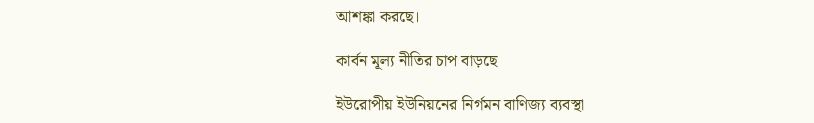আশঙ্কা করছে।

কার্বন মূল্য নীতির চাপ বাড়ছে

ইউরোপীয় ইউনিয়নের নির্গমন বাণিজ্য ব্যবস্থা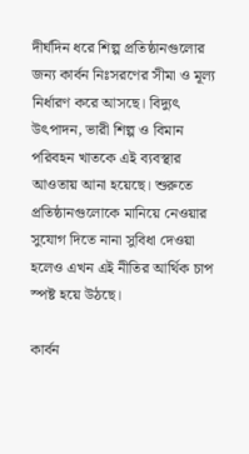দীর্ঘদিন ধরে শিল্প প্রতিষ্ঠানগুলোর জন্য কার্বন নিঃসরণের সীমা ও মূল্য নির্ধারণ করে আসছে। বিদ্যুৎ উৎপাদন, ভারী শিল্প ও বিমান পরিবহন খাতকে এই ব্যবস্থার আওতায় আনা হয়েছে। শুরুতে প্রতিষ্ঠানগুলোকে মানিয়ে নেওয়ার সুযোগ দিতে নানা সুবিধা দেওয়া হলেও এখন এই নীতির আর্থিক চাপ স্পষ্ট হয়ে উঠছে।

কার্বন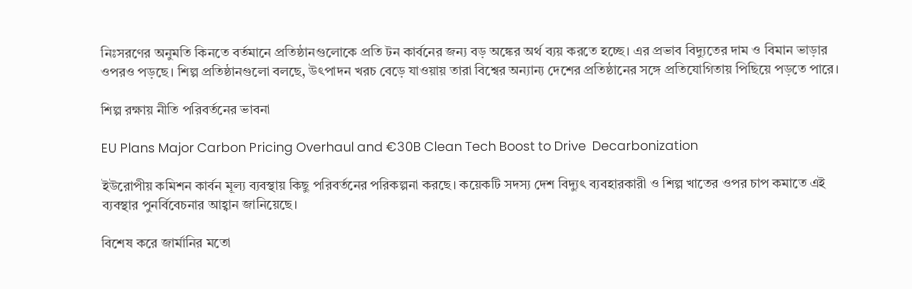নিঃসরণের অনুমতি কিনতে বর্তমানে প্রতিষ্ঠানগুলোকে প্রতি টন কার্বনের জন্য বড় অঙ্কের অর্থ ব্যয় করতে হচ্ছে। এর প্রভাব বিদ্যুতের দাম ও বিমান ভাড়ার ওপরও পড়ছে। শিল্প প্রতিষ্ঠানগুলো বলছে, উৎপাদন খরচ বেড়ে যাওয়ায় তারা বিশ্বের অন্যান্য দেশের প্রতিষ্ঠানের সঙ্গে প্রতিযোগিতায় পিছিয়ে পড়তে পারে।

শিল্প রক্ষায় নীতি পরিবর্তনের ভাবনা

EU Plans Major Carbon Pricing Overhaul and €30B Clean Tech Boost to Drive  Decarbonization

ইউরোপীয় কমিশন কার্বন মূল্য ব্যবস্থায় কিছু পরিবর্তনের পরিকল্পনা করছে। কয়েকটি সদস্য দেশ বিদ্যুৎ ব্যবহারকারী ও শিল্প খাতের ওপর চাপ কমাতে এই ব্যবস্থার পুনর্বিবেচনার আহ্বান জানিয়েছে।

বিশেষ করে জার্মানির মতো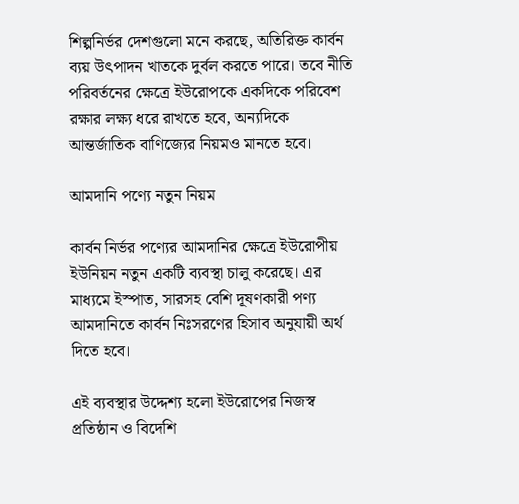শিল্পনির্ভর দেশগুলো মনে করছে, অতিরিক্ত কার্বন ব্যয় উৎপাদন খাতকে দুর্বল করতে পারে। তবে নীতি পরিবর্তনের ক্ষেত্রে ইউরোপকে একদিকে পরিবেশ রক্ষার লক্ষ্য ধরে রাখতে হবে, অন্যদিকে আন্তর্জাতিক বাণিজ্যের নিয়মও মানতে হবে।

আমদানি পণ্যে নতুন নিয়ম

কার্বন নির্ভর পণ্যের আমদানির ক্ষেত্রে ইউরোপীয় ইউনিয়ন নতুন একটি ব্যবস্থা চালু করেছে। এর মাধ্যমে ইস্পাত, সারসহ বেশি দূষণকারী পণ্য আমদানিতে কার্বন নিঃসরণের হিসাব অনুযায়ী অর্থ দিতে হবে।

এই ব্যবস্থার উদ্দেশ্য হলো ইউরোপের নিজস্ব প্রতিষ্ঠান ও বিদেশি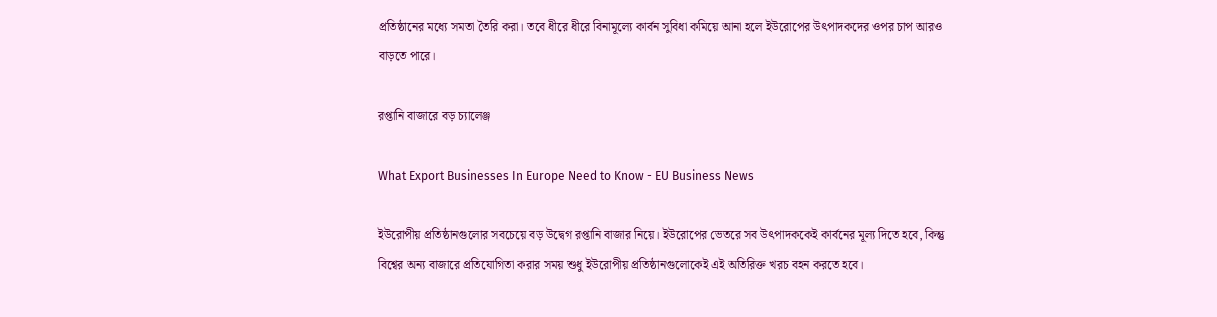প্রতিষ্ঠানের মধ্যে সমতা তৈরি করা। তবে ধীরে ধীরে বিনামূল্যে কার্বন সুবিধা কমিয়ে আনা হলে ইউরোপের উৎপাদকদের ওপর চাপ আরও বাড়তে পারে।

রপ্তানি বাজারে বড় চ্যালেঞ্জ

What Export Businesses In Europe Need to Know - EU Business News

ইউরোপীয় প্রতিষ্ঠানগুলোর সবচেয়ে বড় উদ্বেগ রপ্তানি বাজার নিয়ে। ইউরোপের ভেতরে সব উৎপাদককেই কার্বনের মূল্য দিতে হবে, কিন্তু বিশ্বের অন্য বাজারে প্রতিযোগিতা করার সময় শুধু ইউরোপীয় প্রতিষ্ঠানগুলোকেই এই অতিরিক্ত খরচ বহন করতে হবে।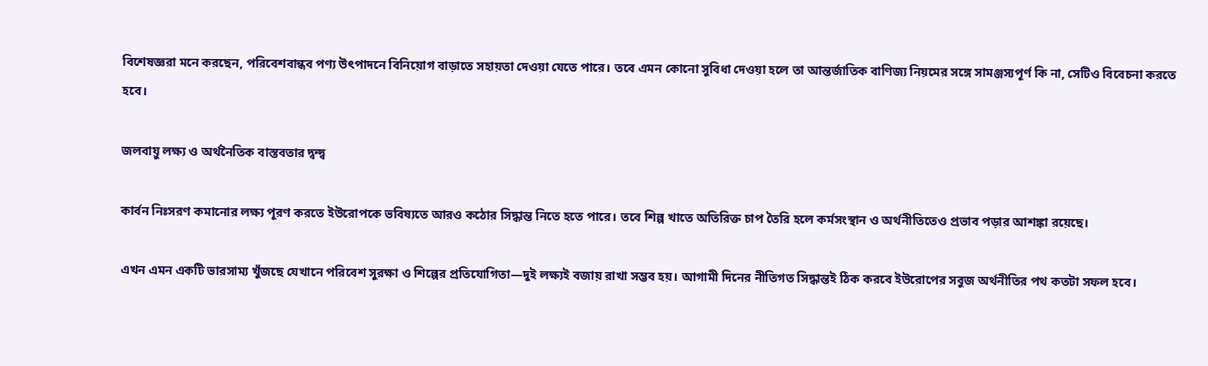বিশেষজ্ঞরা মনে করছেন, পরিবেশবান্ধব পণ্য উৎপাদনে বিনিয়োগ বাড়াতে সহায়তা দেওয়া যেতে পারে। তবে এমন কোনো সুবিধা দেওয়া হলে তা আন্তর্জাতিক বাণিজ্য নিয়মের সঙ্গে সামঞ্জস্যপূর্ণ কি না, সেটিও বিবেচনা করতে হবে।

জলবায়ু লক্ষ্য ও অর্থনৈতিক বাস্তবতার দ্বন্দ্ব

কার্বন নিঃসরণ কমানোর লক্ষ্য পূরণ করতে ইউরোপকে ভবিষ্যতে আরও কঠোর সিদ্ধান্ত নিতে হতে পারে। তবে শিল্প খাতে অতিরিক্ত চাপ তৈরি হলে কর্মসংস্থান ও অর্থনীতিতেও প্রভাব পড়ার আশঙ্কা রয়েছে।

এখন এমন একটি ভারসাম্য খুঁজছে যেখানে পরিবেশ সুরক্ষা ও শিল্পের প্রতিযোগিতা—দুই লক্ষ্যই বজায় রাখা সম্ভব হয়। আগামী দিনের নীতিগত সিদ্ধান্তই ঠিক করবে ইউরোপের সবুজ অর্থনীতির পথ কতটা সফল হবে।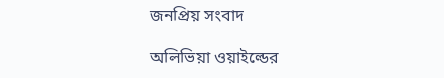জনপ্রিয় সংবাদ

অলিভিয়া ওয়াইল্ডের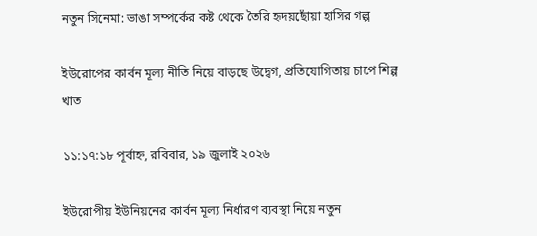নতুন সিনেমা: ভাঙা সম্পর্কের কষ্ট থেকে তৈরি হৃদয়ছোঁয়া হাসির গল্প

ইউরোপের কার্বন মূল্য নীতি নিয়ে বাড়ছে উদ্বেগ, প্রতিযোগিতায় চাপে শিল্প খাত

১১:১৭:১৮ পূর্বাহ্ন, রবিবার, ১৯ জুলাই ২০২৬

ইউরোপীয় ইউনিয়নের কার্বন মূল্য নির্ধারণ ব্যবস্থা নিয়ে নতুন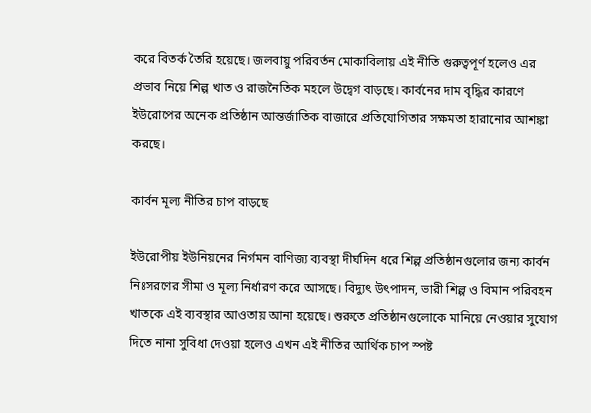করে বিতর্ক তৈরি হয়েছে। জলবায়ু পরিবর্তন মোকাবিলায় এই নীতি গুরুত্বপূর্ণ হলেও এর প্রভাব নিয়ে শিল্প খাত ও রাজনৈতিক মহলে উদ্বেগ বাড়ছে। কার্বনের দাম বৃদ্ধির কারণে ইউরোপের অনেক প্রতিষ্ঠান আন্তর্জাতিক বাজারে প্রতিযোগিতার সক্ষমতা হারানোর আশঙ্কা করছে।

কার্বন মূল্য নীতির চাপ বাড়ছে

ইউরোপীয় ইউনিয়নের নির্গমন বাণিজ্য ব্যবস্থা দীর্ঘদিন ধরে শিল্প প্রতিষ্ঠানগুলোর জন্য কার্বন নিঃসরণের সীমা ও মূল্য নির্ধারণ করে আসছে। বিদ্যুৎ উৎপাদন, ভারী শিল্প ও বিমান পরিবহন খাতকে এই ব্যবস্থার আওতায় আনা হয়েছে। শুরুতে প্রতিষ্ঠানগুলোকে মানিয়ে নেওয়ার সুযোগ দিতে নানা সুবিধা দেওয়া হলেও এখন এই নীতির আর্থিক চাপ স্পষ্ট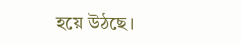হয়ে উঠছে।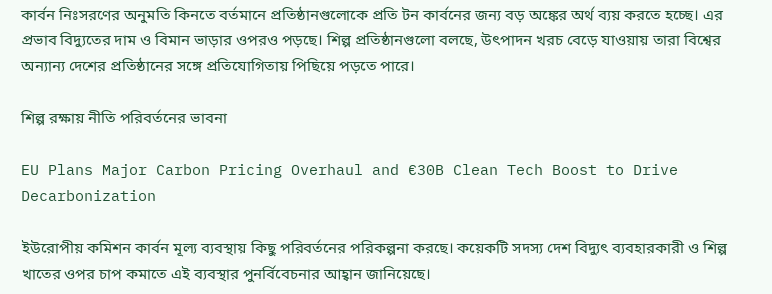কার্বন নিঃসরণের অনুমতি কিনতে বর্তমানে প্রতিষ্ঠানগুলোকে প্রতি টন কার্বনের জন্য বড় অঙ্কের অর্থ ব্যয় করতে হচ্ছে। এর প্রভাব বিদ্যুতের দাম ও বিমান ভাড়ার ওপরও পড়ছে। শিল্প প্রতিষ্ঠানগুলো বলছে, উৎপাদন খরচ বেড়ে যাওয়ায় তারা বিশ্বের অন্যান্য দেশের প্রতিষ্ঠানের সঙ্গে প্রতিযোগিতায় পিছিয়ে পড়তে পারে।

শিল্প রক্ষায় নীতি পরিবর্তনের ভাবনা

EU Plans Major Carbon Pricing Overhaul and €30B Clean Tech Boost to Drive  Decarbonization

ইউরোপীয় কমিশন কার্বন মূল্য ব্যবস্থায় কিছু পরিবর্তনের পরিকল্পনা করছে। কয়েকটি সদস্য দেশ বিদ্যুৎ ব্যবহারকারী ও শিল্প খাতের ওপর চাপ কমাতে এই ব্যবস্থার পুনর্বিবেচনার আহ্বান জানিয়েছে।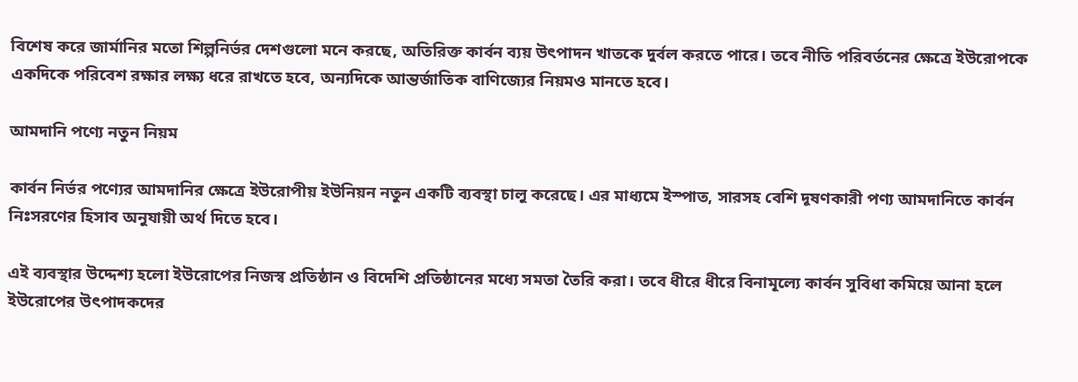বিশেষ করে জার্মানির মতো শিল্পনির্ভর দেশগুলো মনে করছে, অতিরিক্ত কার্বন ব্যয় উৎপাদন খাতকে দুর্বল করতে পারে। তবে নীতি পরিবর্তনের ক্ষেত্রে ইউরোপকে একদিকে পরিবেশ রক্ষার লক্ষ্য ধরে রাখতে হবে, অন্যদিকে আন্তর্জাতিক বাণিজ্যের নিয়মও মানতে হবে।

আমদানি পণ্যে নতুন নিয়ম

কার্বন নির্ভর পণ্যের আমদানির ক্ষেত্রে ইউরোপীয় ইউনিয়ন নতুন একটি ব্যবস্থা চালু করেছে। এর মাধ্যমে ইস্পাত, সারসহ বেশি দূষণকারী পণ্য আমদানিতে কার্বন নিঃসরণের হিসাব অনুযায়ী অর্থ দিতে হবে।

এই ব্যবস্থার উদ্দেশ্য হলো ইউরোপের নিজস্ব প্রতিষ্ঠান ও বিদেশি প্রতিষ্ঠানের মধ্যে সমতা তৈরি করা। তবে ধীরে ধীরে বিনামূল্যে কার্বন সুবিধা কমিয়ে আনা হলে ইউরোপের উৎপাদকদের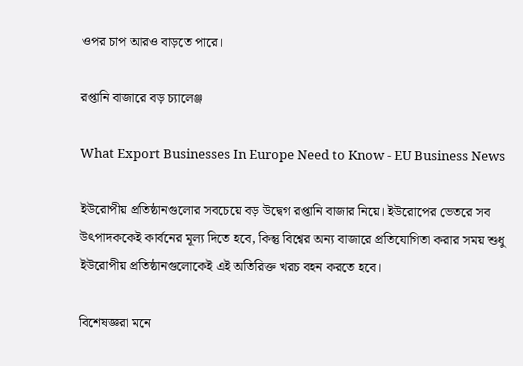ওপর চাপ আরও বাড়তে পারে।

রপ্তানি বাজারে বড় চ্যালেঞ্জ

What Export Businesses In Europe Need to Know - EU Business News

ইউরোপীয় প্রতিষ্ঠানগুলোর সবচেয়ে বড় উদ্বেগ রপ্তানি বাজার নিয়ে। ইউরোপের ভেতরে সব উৎপাদককেই কার্বনের মূল্য দিতে হবে, কিন্তু বিশ্বের অন্য বাজারে প্রতিযোগিতা করার সময় শুধু ইউরোপীয় প্রতিষ্ঠানগুলোকেই এই অতিরিক্ত খরচ বহন করতে হবে।

বিশেষজ্ঞরা মনে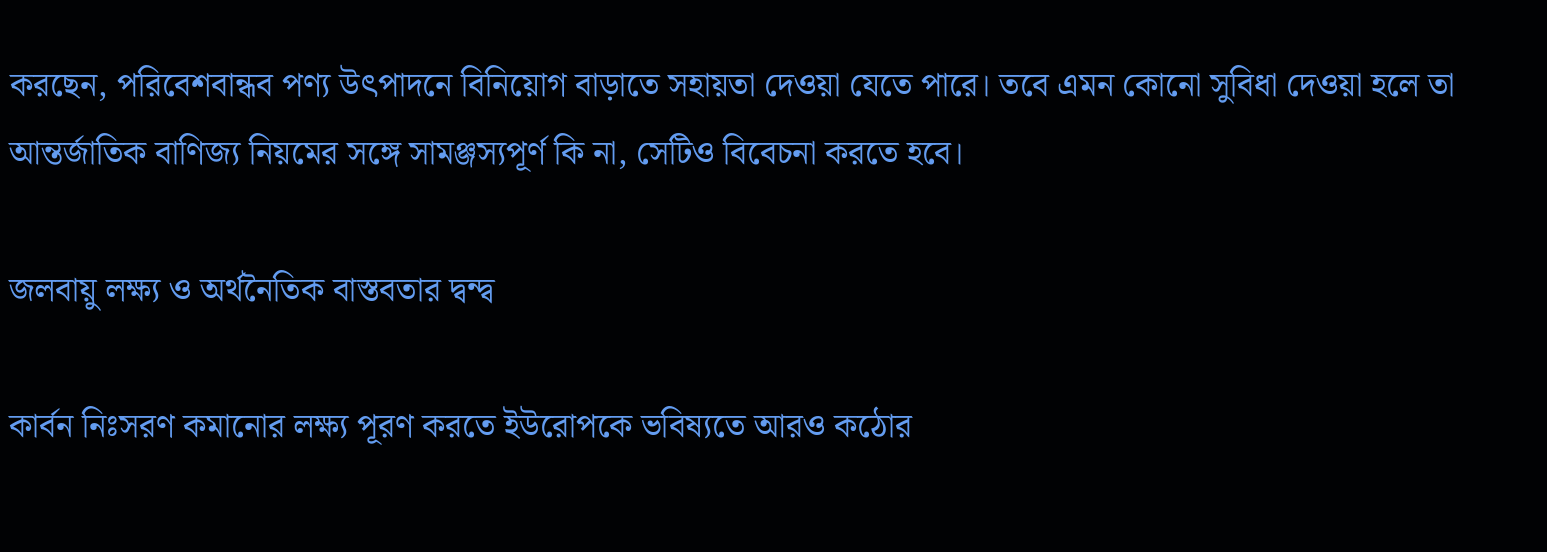করছেন, পরিবেশবান্ধব পণ্য উৎপাদনে বিনিয়োগ বাড়াতে সহায়তা দেওয়া যেতে পারে। তবে এমন কোনো সুবিধা দেওয়া হলে তা আন্তর্জাতিক বাণিজ্য নিয়মের সঙ্গে সামঞ্জস্যপূর্ণ কি না, সেটিও বিবেচনা করতে হবে।

জলবায়ু লক্ষ্য ও অর্থনৈতিক বাস্তবতার দ্বন্দ্ব

কার্বন নিঃসরণ কমানোর লক্ষ্য পূরণ করতে ইউরোপকে ভবিষ্যতে আরও কঠোর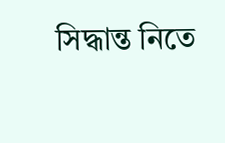সিদ্ধান্ত নিতে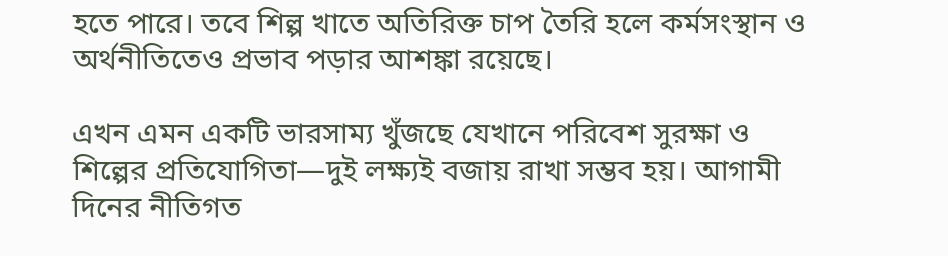হতে পারে। তবে শিল্প খাতে অতিরিক্ত চাপ তৈরি হলে কর্মসংস্থান ও অর্থনীতিতেও প্রভাব পড়ার আশঙ্কা রয়েছে।

এখন এমন একটি ভারসাম্য খুঁজছে যেখানে পরিবেশ সুরক্ষা ও শিল্পের প্রতিযোগিতা—দুই লক্ষ্যই বজায় রাখা সম্ভব হয়। আগামী দিনের নীতিগত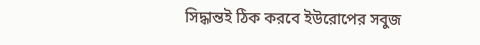সিদ্ধান্তই ঠিক করবে ইউরোপের সবুজ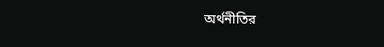অর্থনীতির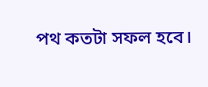পথ কতটা সফল হবে।